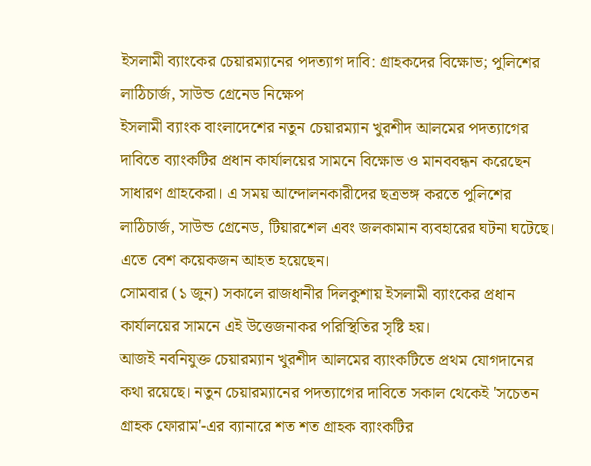ইসলামী ব্যাংকের চেয়ারম্যানের পদত্যাগ দাবি: গ্রাহকদের বিক্ষোভ; পুলিশের লাঠিচার্জ, সাউন্ড গ্রেনেড নিক্ষেপ
ইসলামী ব্যাংক বাংলাদেশের নতুন চেয়ারম্যান খুরশীদ আলমের পদত্যাগের দাবিতে ব্যাংকটির প্রধান কার্যালয়ের সামনে বিক্ষোভ ও মানববন্ধন করেছেন সাধারণ গ্রাহকেরা। এ সময় আন্দোলনকারীদের ছত্রভঙ্গ করতে পুলিশের লাঠিচার্জ, সাউন্ড গ্রেনেড, টিয়ারশেল এবং জলকামান ব্যবহারের ঘটনা ঘটেছে। এতে বেশ কয়েকজন আহত হয়েছেন।
সোমবার (১ জুন) সকালে রাজধানীর দিলকুশায় ইসলামী ব্যাংকের প্রধান কার্যালয়ের সামনে এই উত্তেজনাকর পরিস্থিতির সৃষ্টি হয়।
আজই নবনিযুক্ত চেয়ারম্যান খুরশীদ আলমের ব্যাংকটিতে প্রথম যোগদানের কথা রয়েছে। নতুন চেয়ারম্যানের পদত্যাগের দাবিতে সকাল থেকেই 'সচেতন গ্রাহক ফোরাম'-এর ব্যানারে শত শত গ্রাহক ব্যাংকটির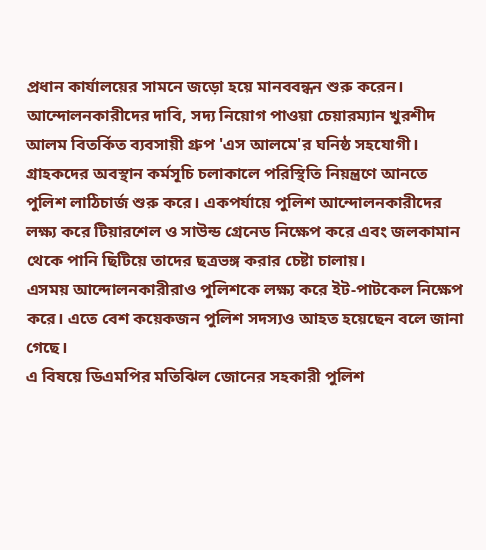প্রধান কার্যালয়ের সামনে জড়ো হয়ে মানববন্ধন শুরু করেন। আন্দোলনকারীদের দাবি, সদ্য নিয়োগ পাওয়া চেয়ারম্যান খুরশীদ আলম বিতর্কিত ব্যবসায়ী গ্রুপ 'এস আলমে'র ঘনিষ্ঠ সহযোগী।
গ্রাহকদের অবস্থান কর্মসূচি চলাকালে পরিস্থিতি নিয়ন্ত্রণে আনতে পুলিশ লাঠিচার্জ শুরু করে। একপর্যায়ে পুলিশ আন্দোলনকারীদের লক্ষ্য করে টিয়ারশেল ও সাউন্ড গ্রেনেড নিক্ষেপ করে এবং জলকামান থেকে পানি ছিটিয়ে তাদের ছত্রভঙ্গ করার চেষ্টা চালায়।
এসময় আন্দোলনকারীরাও পুলিশকে লক্ষ্য করে ইট-পাটকেল নিক্ষেপ করে। এতে বেশ কয়েকজন পুলিশ সদস্যও আহত হয়েছেন বলে জানা গেছে।
এ বিষয়ে ডিএমপির মতিঝিল জোনের সহকারী পুলিশ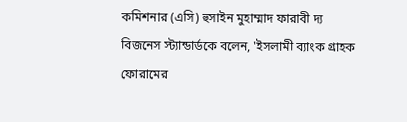কমিশনার (এসি) হুসাইন মুহাম্মাদ ফারাবী দ্য বিজনেস স্ট্যান্ডার্ডকে বলেন, 'ইসলামী ব্যাংক গ্রাহক ফোরামের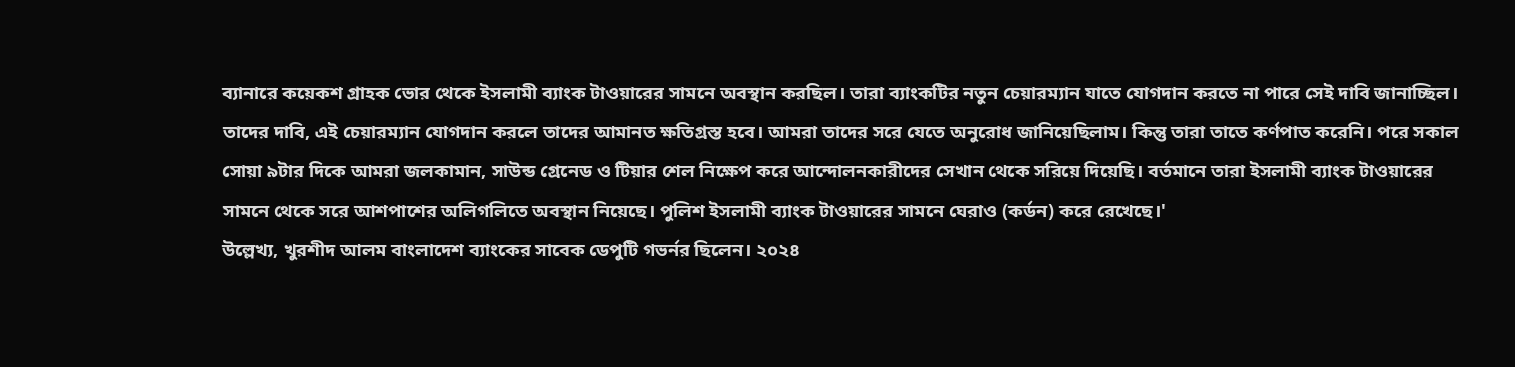ব্যানারে কয়েকশ গ্রাহক ভোর থেকে ইসলামী ব্যাংক টাওয়ারের সামনে অবস্থান করছিল। তারা ব্যাংকটির নতুন চেয়ারম্যান যাতে যোগদান করতে না পারে সেই দাবি জানাচ্ছিল। তাদের দাবি, এই চেয়ারম্যান যোগদান করলে তাদের আমানত ক্ষতিগ্রস্ত হবে। আমরা তাদের সরে যেতে অনুরোধ জানিয়েছিলাম। কিন্তু তারা তাতে কর্ণপাত করেনি। পরে সকাল সোয়া ৯টার দিকে আমরা জলকামান, সাউন্ড গ্রেনেড ও টিয়ার শেল নিক্ষেপ করে আন্দোলনকারীদের সেখান থেকে সরিয়ে দিয়েছি। বর্তমানে তারা ইসলামী ব্যাংক টাওয়ারের সামনে থেকে সরে আশপাশের অলিগলিতে অবস্থান নিয়েছে। পুলিশ ইসলামী ব্যাংক টাওয়ারের সামনে ঘেরাও (কর্ডন) করে রেখেছে।'
উল্লেখ্য, খুরশীদ আলম বাংলাদেশ ব্যাংকের সাবেক ডেপুটি গভর্নর ছিলেন। ২০২৪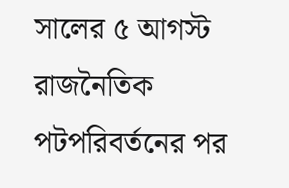সালের ৫ আগস্ট রাজনৈতিক পটপরিবর্তনের পর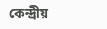কেন্দ্রীয়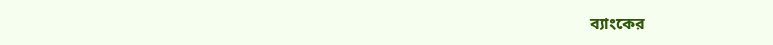ব্যাংকের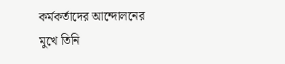কর্মকর্তাদের আন্দোলনের মুখে তিনি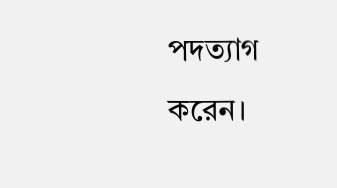পদত্যাগ করেন।